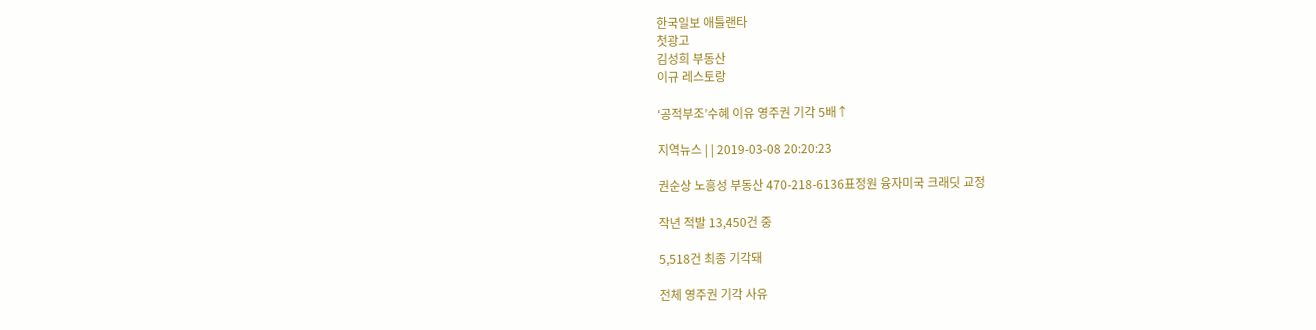한국일보 애틀랜타
첫광고
김성희 부동산
이규 레스토랑

‘공적부조’수혜 이유 영주권 기각 5배↑

지역뉴스 | | 2019-03-08 20:20:23

권순상 노흥성 부동산 470-218-6136표정원 융자미국 크래딧 교정

작년 적발 13,450건 중

5,518건 최종 기각돼

전체 영주권 기각 사유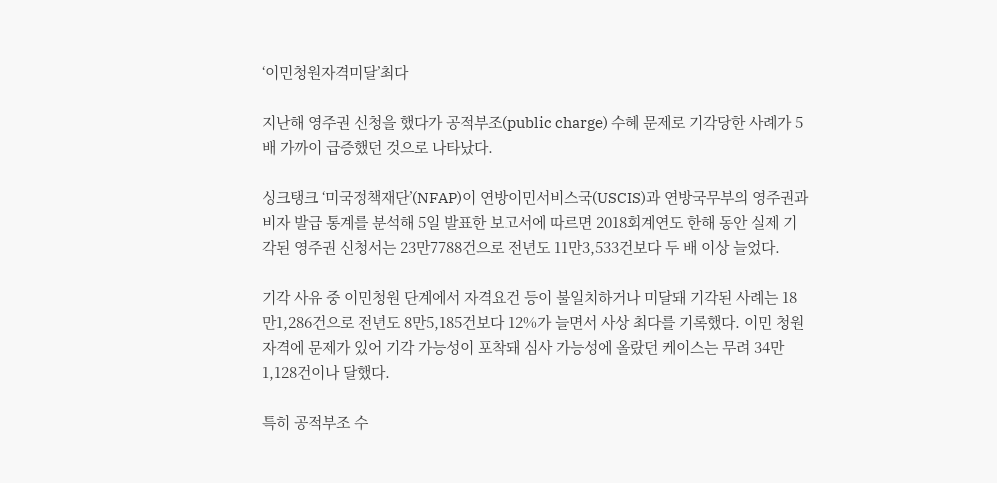‘이민청원자격미달’최다

지난해 영주권 신청을 했다가 공적부조(public charge) 수혜 문제로 기각당한 사례가 5배 가까이 급증했던 것으로 나타났다.

싱크탱크 ‘미국정책재단’(NFAP)이 연방이민서비스국(USCIS)과 연방국무부의 영주권과 비자 발급 통계를 분석해 5일 발표한 보고서에 따르면 2018회계연도 한해 동안 실제 기각된 영주권 신청서는 23만7788건으로 전년도 11만3,533건보다 두 배 이상 늘었다.

기각 사유 중 이민청원 단계에서 자격요건 등이 불일치하거나 미달돼 기각된 사례는 18만1,286건으로 전년도 8만5,185건보다 12%가 늘면서 사상 최다를 기록했다. 이민 청원 자격에 문제가 있어 기각 가능성이 포착돼 심사 가능성에 올랐던 케이스는 무려 34만1,128건이나 달했다.

특히 공적부조 수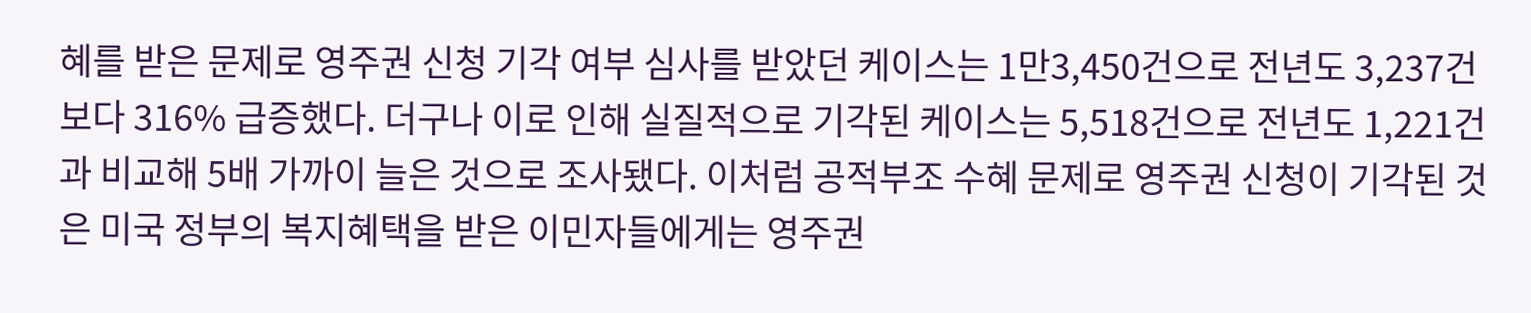혜를 받은 문제로 영주권 신청 기각 여부 심사를 받았던 케이스는 1만3,450건으로 전년도 3,237건보다 316% 급증했다. 더구나 이로 인해 실질적으로 기각된 케이스는 5,518건으로 전년도 1,221건과 비교해 5배 가까이 늘은 것으로 조사됐다. 이처럼 공적부조 수혜 문제로 영주권 신청이 기각된 것은 미국 정부의 복지혜택을 받은 이민자들에게는 영주권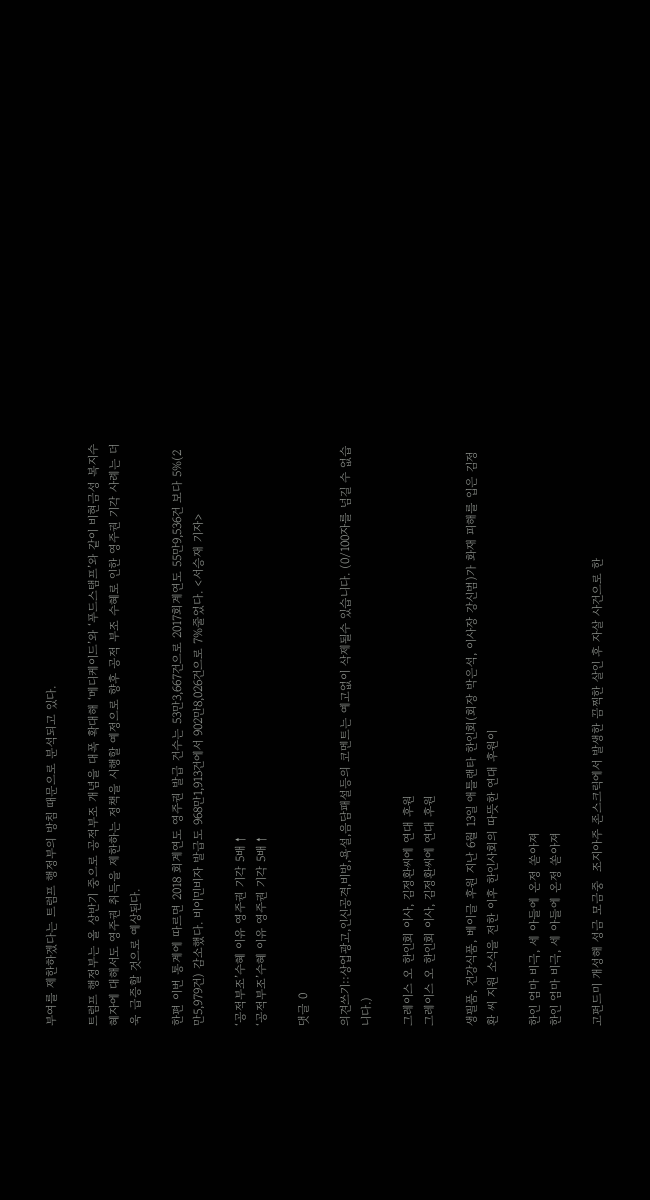부여를 제한하겠다는 트럼프 행정부의 방침 때문으로 분석되고 있다.

트럼프 행정부는 올 상반기 중으로 공적부조 개념을 대폭 확대해 ‘메디케이드’와 ‘푸드스탬프’와 같이 비현금성 복지수혜자에 대해서도 영주권 취득을 제한하는 정책을 시행할 예정으로 향후 공적 부조 수혜로 인한 영주권 기각 사례는 더욱 급증할 것으로 예상된다.

한편 이번 통계에 따르면 2018 회계연도 영주권 발급 건수는 53만3,667건으로 2017회계연도 55만9,536건 보다 5%(2만5,979건) 감소했다. 비이민비자 발급도 968만1,913건에서 902만8,026건으로 7%줄었다. <서승재 기자>

‘공적부조’수혜 이유 영주권 기각 5배↑
‘공적부조’수혜 이유 영주권 기각 5배↑

댓글 0

의견쓰기::상업광고,인신공격,비방,욕설,음담패설등의 코멘트는 예고없이 삭제될수 있습니다. (0/100자를 넘길 수 없습니다.)

그레이스 오 한인회 이사, 김정환씨에 연대 후원
그레이스 오 한인회 이사, 김정환씨에 연대 후원

생필품, 건강식품, 베이글 후원 지난 6월 13일 애틀랜타 한인회(회장 박은석, 이사장 강신범)가 화재 피해를 입은 김정환 씨 지원 소식을 전한 이후 한인사회의 따뜻한 연대 후원이

한인 엄마 비극, 세 아들에 온정 쏟아져
한인 엄마 비극, 세 아들에 온정 쏟아져

고펀드미 개성해 성금 모금중  조지아주 존스크릭에서 발생한 끔찍한 살인 후 자살 사건으로 한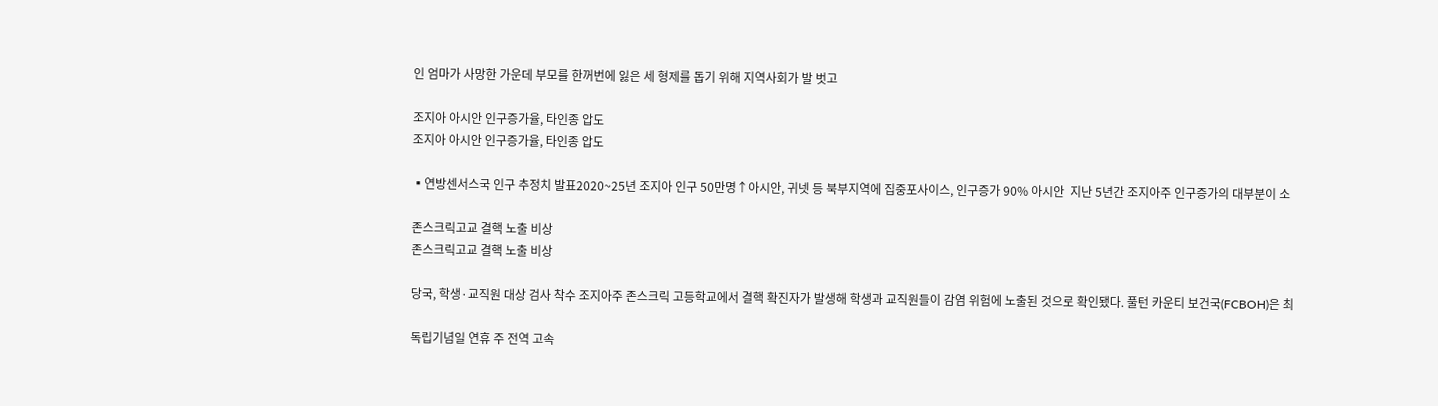인 엄마가 사망한 가운데 부모를 한꺼번에 잃은 세 형제를 돕기 위해 지역사회가 발 벗고

조지아 아시안 인구증가율, 타인종 압도
조지아 아시안 인구증가율, 타인종 압도

▪연방센서스국 인구 추정치 발표2020~25년 조지아 인구 50만명↑아시안, 귀넷 등 북부지역에 집중포사이스, 인구증가 90% 아시안  지난 5년간 조지아주 인구증가의 대부분이 소

존스크릭고교 결핵 노출 비상
존스크릭고교 결핵 노출 비상

당국, 학생·교직원 대상 검사 착수 조지아주 존스크릭 고등학교에서 결핵 확진자가 발생해 학생과 교직원들이 감염 위험에 노출된 것으로 확인됐다. 풀턴 카운티 보건국(FCBOH)은 최

독립기념일 연휴 주 전역 고속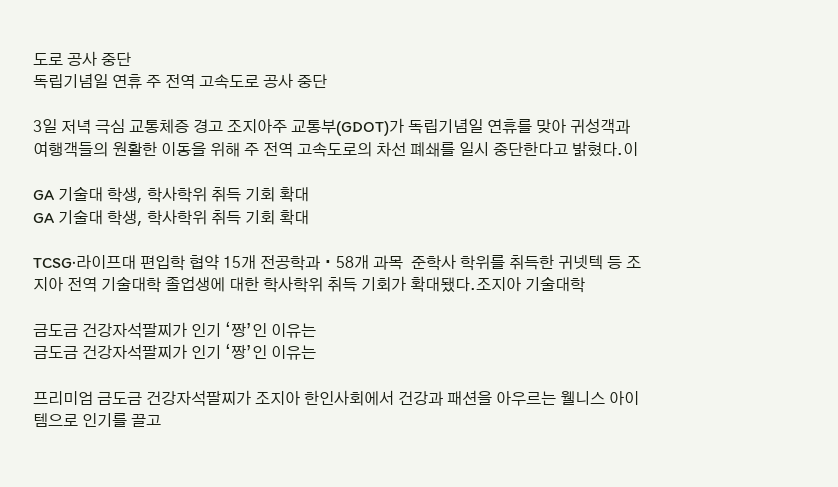도로 공사 중단
독립기념일 연휴 주 전역 고속도로 공사 중단

3일 저녁 극심 교통체증 경고 조지아주 교통부(GDOT)가 독립기념일 연휴를 맞아 귀성객과 여행객들의 원활한 이동을 위해 주 전역 고속도로의 차선 폐쇄를 일시 중단한다고 밝혔다.이

GA 기술대 학생, 학사학위 취득 기회 확대
GA 기술대 학생, 학사학위 취득 기회 확대

TCSG∙라이프대 편입학 협약 15개 전공학과 ∙ 58개 과목  준학사 학위를 취득한 귀넷텍 등 조지아 전역 기술대학 졸업생에 대한 학사학위 취득 기회가 확대됐다.조지아 기술대학

금도금 건강자석팔찌가 인기 ‘짱’인 이유는
금도금 건강자석팔찌가 인기 ‘짱’인 이유는

프리미엄 금도금 건강자석팔찌가 조지아 한인사회에서 건강과 패션을 아우르는 웰니스 아이템으로 인기를 끌고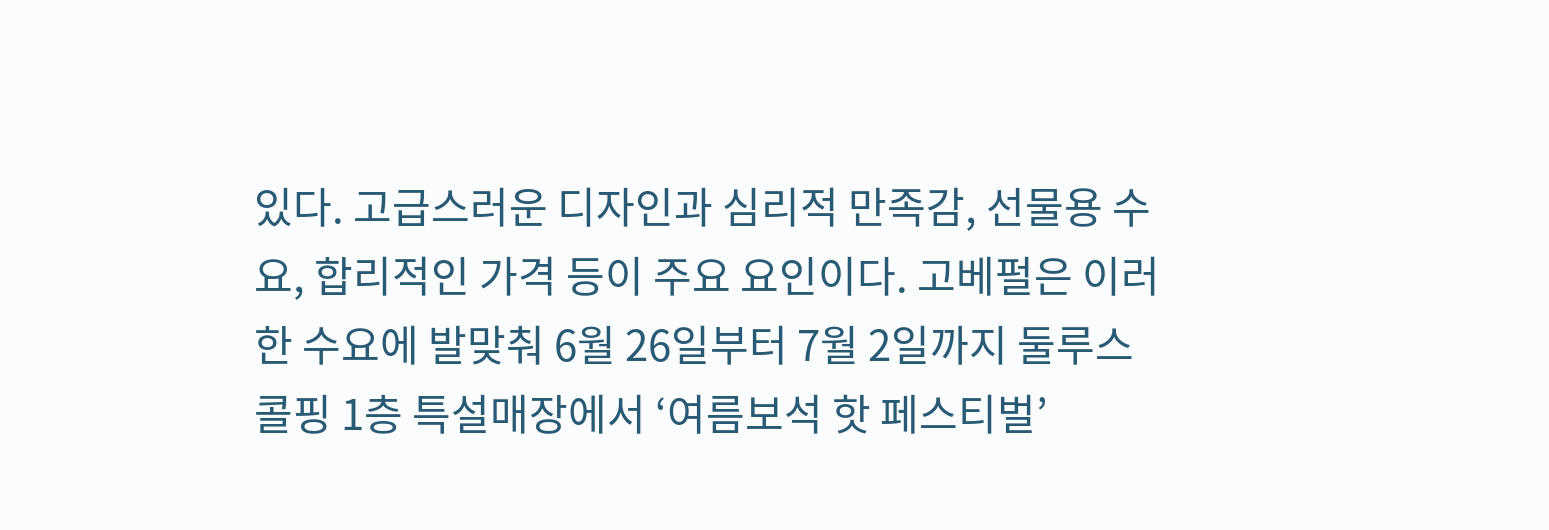있다. 고급스러운 디자인과 심리적 만족감, 선물용 수요, 합리적인 가격 등이 주요 요인이다. 고베펄은 이러한 수요에 발맞춰 6월 26일부터 7월 2일까지 둘루스 콜핑 1층 특설매장에서 ‘여름보석 핫 페스티벌’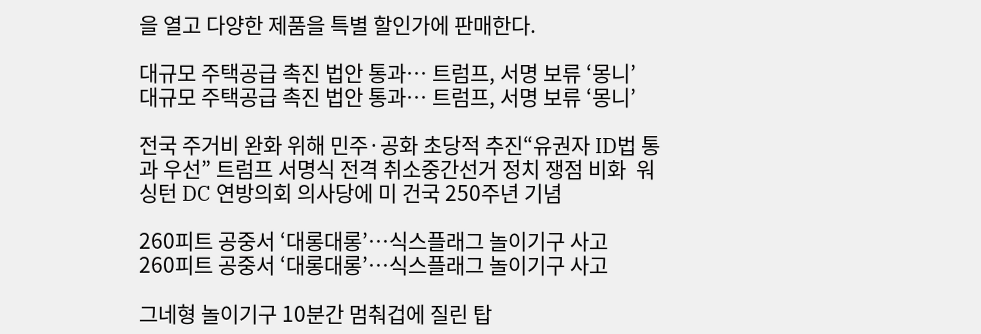을 열고 다양한 제품을 특별 할인가에 판매한다.

대규모 주택공급 촉진 법안 통과… 트럼프, 서명 보류 ‘몽니’
대규모 주택공급 촉진 법안 통과… 트럼프, 서명 보류 ‘몽니’

전국 주거비 완화 위해 민주·공화 초당적 추진“유권자 ID법 통과 우선” 트럼프 서명식 전격 취소중간선거 정치 쟁점 비화  워싱턴 DC 연방의회 의사당에 미 건국 250주년 기념

260피트 공중서 ‘대롱대롱’…식스플래그 놀이기구 사고
260피트 공중서 ‘대롱대롱’…식스플래그 놀이기구 사고

그네형 놀이기구 10분간 멈춰겁에 질린 탑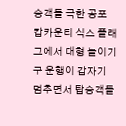승객들 극한 공포 캅카운티 식스 플래그에서 대형 놀이기구 운행이 갑자기 멈추면서 탑승객들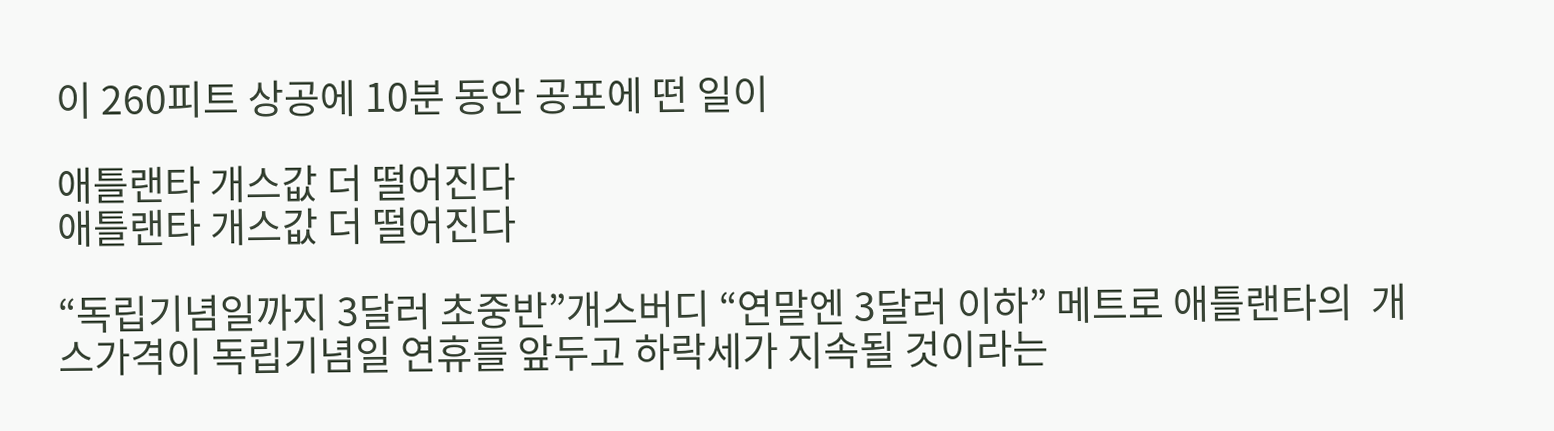이 260피트 상공에 10분 동안 공포에 떤 일이

애틀랜타 개스값 더 떨어진다
애틀랜타 개스값 더 떨어진다

“독립기념일까지 3달러 초중반”개스버디 “연말엔 3달러 이하” 메트로 애틀랜타의  개스가격이 독립기념일 연휴를 앞두고 하락세가 지속될 것이라는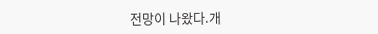전망이 나왔다.개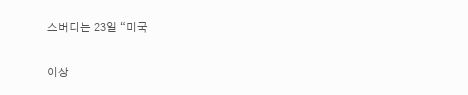스버디는 23일 “미국

이상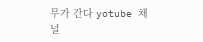무가 간다 yotube 채널